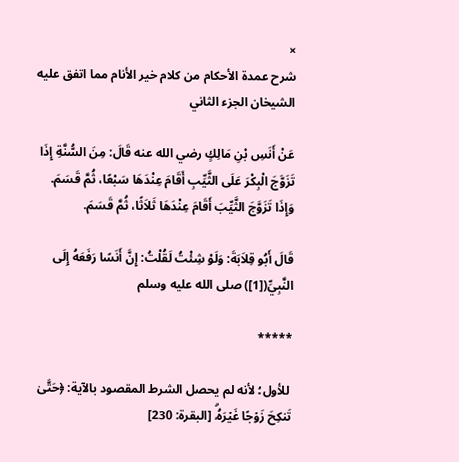×
شرح عمدة الأحكام من كلام خير الأنام مما اتفق عليه الشيخان الجزء الثاني

عَنْ أَنَسِ بْنِ مَالِكٍ رضي الله عنه قَالَ: مِنَ السُّنَّةِ إِذَا تَزَوَّجَ الْبِكْرَ عَلَى الثَّيِّبِ أَقَامَ عِنْدَهَا سَبْعًا، ثُمَّ قَسَمَ. وَإِذَا تَزَوَّجَ الثَّيِّبَ أَقَامَ عِنْدَهَا ثَلاَثًا، ثُمَّ قَسَمَ.

قَالَ أَبُو قِلاَبَةَ: وَلَوْ شِئْتُ لَقُلْتُ: إِنَّ أَنَسًا رَفَعَهُ إِلَى النَّبِيِّ([1]) صلى الله عليه وسلم

*****

 للأول؛ لأنه لم يحصل الشرط المقصود بالآية: ﴿حَتَّىٰ تَنكِحَ زَوۡجًا غَيۡرَهُۥۗ [البقرة: 230]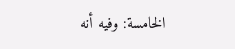الخامسة: وفيه أنه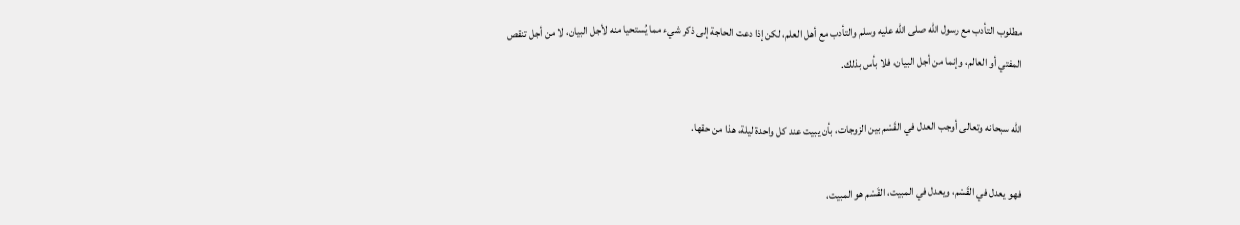مطلوب التأدب مع رسول الله صلى الله عليه وسلم والتأدب مع أهل العلم، لكن إذا دعت الحاجة إلى ذكر شيء مما يُستحيا منه لأجل البيان، لا من أجل تنقص المفتي أو العالم، وإنما من أجل البيان، فلا بأس بذلك.

الله سبحانه وتعالى أوجب العدل في القَسْم بين الزوجات، بأن يبيت عند كل واحدة ليلة، هذا من حقها.

فهو يعدل في القَسْم، ويعدل في المبيت، القَسْم هو المبيت،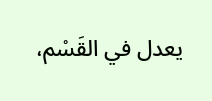يعدل في القَسْم،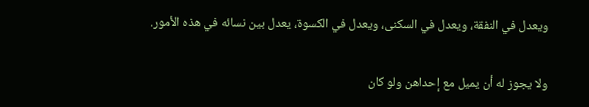ويعدل في النفقة، ويعدل في السكنى، ويعدل في الكسوة، يعدل بين نسائه في هذه الأمور.

ولا يجوز له أن يميل مع إحداهن ولو كان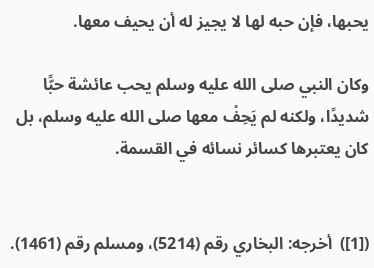يحبها، فإن حبه لها لا يجيز له أن يحيف معها.

وكان النبي صلى الله عليه وسلم يحب عائشة حبًّا شديدًا، ولكنه لم يَحِفْ معها صلى الله عليه وسلم، بل كان يعتبرها كسائر نسائه في القسمة.


([1])  أخرجه: البخاري رقم (5214)، ومسلم رقم (1461).